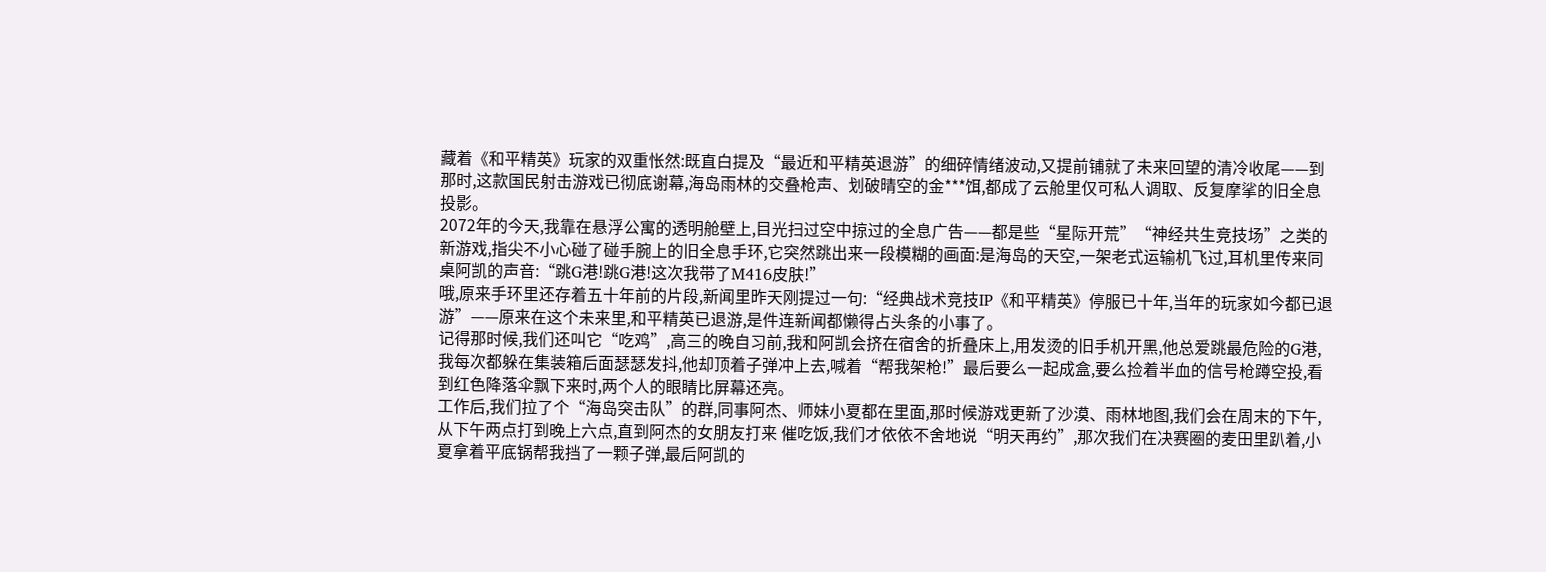藏着《和平精英》玩家的双重怅然:既直白提及“最近和平精英退游”的细碎情绪波动,又提前铺就了未来回望的清冷收尾——到那时,这款国民射击游戏已彻底谢幕,海岛雨林的交叠枪声、划破晴空的金***饵,都成了云舱里仅可私人调取、反复摩挲的旧全息投影。
2072年的今天,我靠在悬浮公寓的透明舱壁上,目光扫过空中掠过的全息广告——都是些“星际开荒”“神经共生竞技场”之类的新游戏,指尖不小心碰了碰手腕上的旧全息手环,它突然跳出来一段模糊的画面:是海岛的天空,一架老式运输机飞过,耳机里传来同桌阿凯的声音:“跳G港!跳G港!这次我带了M416皮肤!”
哦,原来手环里还存着五十年前的片段,新闻里昨天刚提过一句:“经典战术竞技IP《和平精英》停服已十年,当年的玩家如今都已退游”——原来在这个未来里,和平精英已退游,是件连新闻都懒得占头条的小事了。
记得那时候,我们还叫它“吃鸡”,高三的晚自习前,我和阿凯会挤在宿舍的折叠床上,用发烫的旧手机开黑,他总爱跳最危险的G港,我每次都躲在集装箱后面瑟瑟发抖,他却顶着子弹冲上去,喊着“帮我架枪!”最后要么一起成盒,要么捡着半血的信号枪蹲空投,看到红色降落伞飘下来时,两个人的眼睛比屏幕还亮。
工作后,我们拉了个“海岛突击队”的群,同事阿杰、师妹小夏都在里面,那时候游戏更新了沙漠、雨林地图,我们会在周末的下午,从下午两点打到晚上六点,直到阿杰的女朋友打来 催吃饭,我们才依依不舍地说“明天再约”,那次我们在决赛圈的麦田里趴着,小夏拿着平底锅帮我挡了一颗子弹,最后阿凯的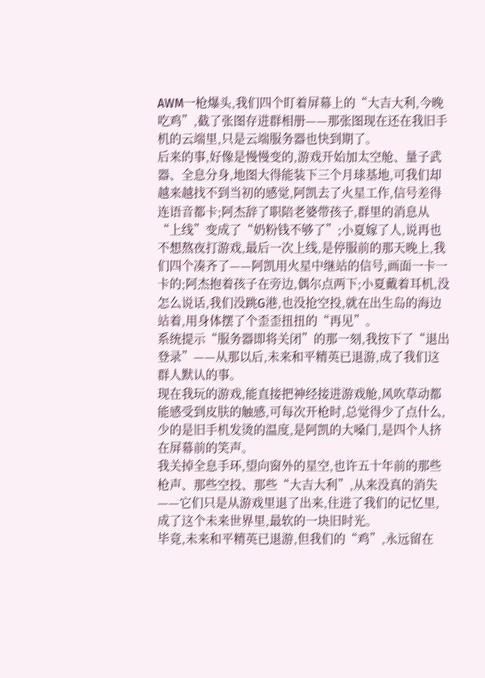AWM一枪爆头,我们四个盯着屏幕上的“大吉大利,今晚吃鸡”,截了张图存进群相册——那张图现在还在我旧手机的云端里,只是云端服务器也快到期了。
后来的事,好像是慢慢变的,游戏开始加太空舱、量子武器、全息分身,地图大得能装下三个月球基地,可我们却越来越找不到当初的感觉,阿凯去了火星工作,信号差得连语音都卡;阿杰辞了职陪老婆带孩子,群里的消息从“上线”变成了“奶粉钱不够了”;小夏嫁了人,说再也不想熬夜打游戏,最后一次上线,是停服前的那天晚上,我们四个凑齐了——阿凯用火星中继站的信号,画面一卡一卡的;阿杰抱着孩子在旁边,偶尔点两下;小夏戴着耳机,没怎么说话,我们没跳G港,也没抢空投,就在出生岛的海边站着,用身体摆了个歪歪扭扭的“再见”。
系统提示“服务器即将关闭”的那一刻,我按下了“退出登录”——从那以后,未来和平精英已退游,成了我们这群人默认的事。
现在我玩的游戏,能直接把神经接进游戏舱,风吹草动都能感受到皮肤的触感,可每次开枪时,总觉得少了点什么,少的是旧手机发烫的温度,是阿凯的大嗓门,是四个人挤在屏幕前的笑声。
我关掉全息手环,望向窗外的星空,也许五十年前的那些枪声、那些空投、那些“大吉大利”,从来没真的消失——它们只是从游戏里退了出来,住进了我们的记忆里,成了这个未来世界里,最软的一块旧时光。
毕竟,未来和平精英已退游,但我们的“鸡”,永远留在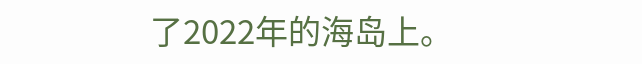了2022年的海岛上。